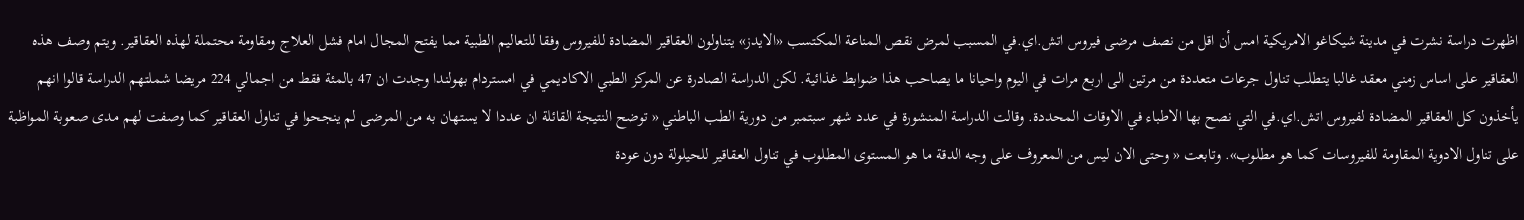اظهرت دراسة نشرت في مدينة شيكاغو الامريكية امس أن اقل من نصف مرضى فيروس اتش.اي.في المسبب لمرض نقص المناعة المكتسب «الايدز» يتناولون العقاقير المضادة للفيروس وفقا للتعاليم الطبية مما يفتح المجال امام فشل العلاج ومقاومة محتملة لهذه العقاقير. ويتم وصف هذه العقاقير على اساس زمني معقد غالبا يتطلب تناول جرعات متعددة من مرتين الى اربع مرات في اليوم واحيانا ما يصاحب هذا ضوابط غذائية. لكن الدراسة الصادرة عن المركز الطبي الاكاديمي في امستردام بهولندا وجدت ان 47 بالمئة فقط من اجمالي 224 مريضا شملتهم الدراسة قالوا انهم يأخذون كل العقاقير المضادة لفيروس اتش.اي.في التي نصح بها الاطباء في الاوقات المحددة. وقالت الدراسة المنشورة في عدد شهر سبتمبر من دورية الطب الباطني « توضح النتيجة القائلة ان عددا لا يستهان به من المرضى لم ينجحوا في تناول العقاقير كما وصفت لهم مدى صعوبة المواظبة على تناول الادوية المقاومة للفيروسات كما هو مطلوب». وتابعت « وحتى الان ليس من المعروف على وجه الدقة ما هو المستوى المطلوب في تناول العقاقير للحيلولة دون عودة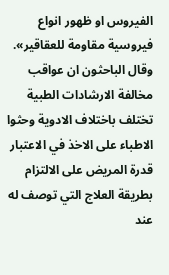الفيروس او ظهور انواع فيروسية مقاومة للعقاقير». وقال الباحثون ان عواقب مخالفة الارشادات الطبية تختلف باختلاف الادوية وحثوا الاطباء على الاخذ في الاعتبار قدرة المريض على الالتزام بطريقة العلاج التي توصف له عند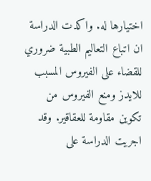اختيارها له. واكدت الدراسة ان اتباع التعاليم الطبية ضروري للقضاء على الفيروس المسبب للايدز ومنع الفيروس من تكوين مقاومة للعقاقير. وقد اجريت الدراسة على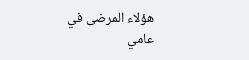هؤلاء المرضى في عامي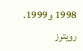1998 و1999. رويترز